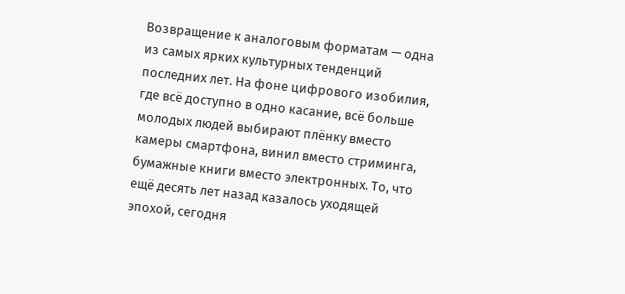Возвращение к аналоговым форматам — одна из самых ярких культурных тенденций последних лет. На фоне цифрового изобилия, где всё доступно в одно касание, всё больше молодых людей выбирают плёнку вместо камеры смартфона, винил вместо стриминга, бумажные книги вместо электронных. То, что ещё десять лет назад казалось уходящей эпохой, сегодня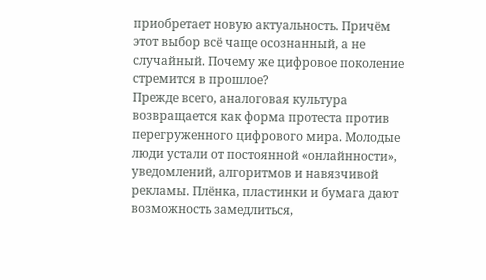приобретает новую актуальность. Причём этот выбор всё чаще осознанный, а не случайный. Почему же цифровое поколение стремится в прошлое?
Прежде всего, аналоговая культура возвращается как форма протеста против перегруженного цифрового мира. Молодые люди устали от постоянной «онлайнности», уведомлений, алгоритмов и навязчивой рекламы. Плёнка, пластинки и бумага дают возможность замедлиться,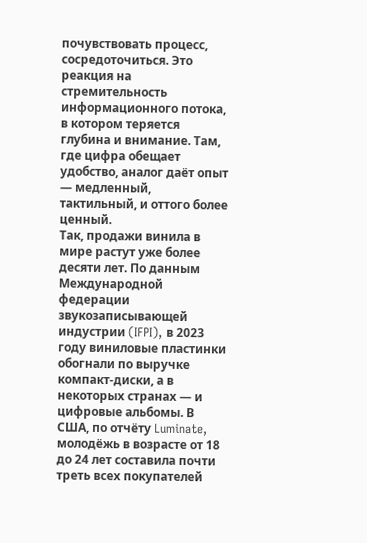почувствовать процесс, сосредоточиться. Это реакция на стремительность информационного потока, в котором теряется глубина и внимание. Там, где цифра обещает удобство, аналог даёт опыт — медленный, тактильный, и оттого более ценный.
Так, продажи винила в мире растут уже более десяти лет. По данным Международной федерации звукозаписывающей индустрии (IFPI), в 2023 году виниловые пластинки обогнали по выручке компакт-диски, а в некоторых странах — и цифровые альбомы. В США, по отчёту Luminate, молодёжь в возрасте от 18 до 24 лет составила почти треть всех покупателей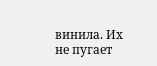винила. Их не пугает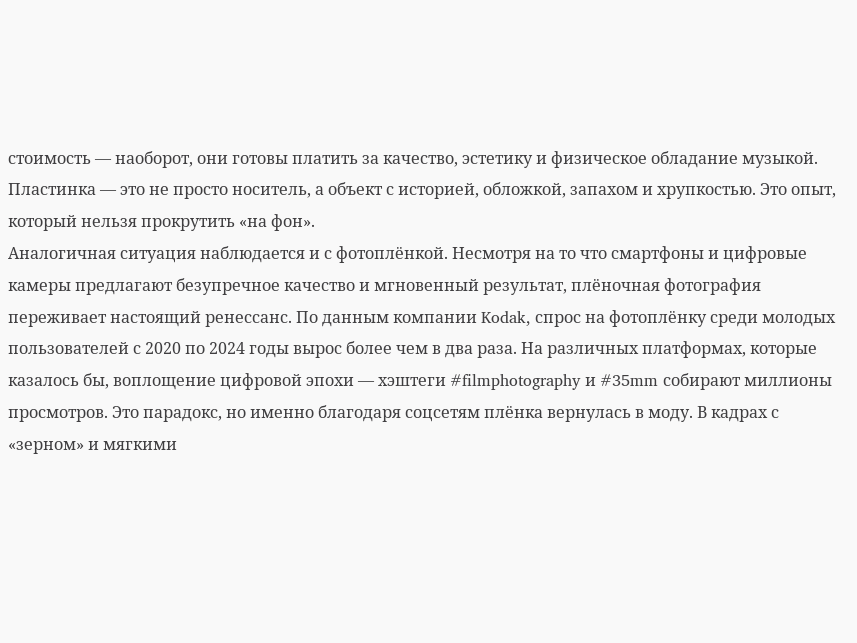стоимость — наоборот, они готовы платить за качество, эстетику и физическое обладание музыкой. Пластинка — это не просто носитель, а объект с историей, обложкой, запахом и хрупкостью. Это опыт, который нельзя прокрутить «на фон».
Аналогичная ситуация наблюдается и с фотоплёнкой. Несмотря на то что смартфоны и цифровые камеры предлагают безупречное качество и мгновенный результат, плёночная фотография переживает настоящий ренессанс. По данным компании Kodak, спрос на фотоплёнку среди молодых пользователей с 2020 по 2024 годы вырос более чем в два раза. На различных платформах, которые казалось бы, воплощение цифровой эпохи — хэштеги #filmphotography и #35mm собирают миллионы просмотров. Это парадокс, но именно благодаря соцсетям плёнка вернулась в моду. В кадрах с «зерном» и мягкими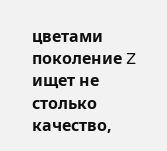цветами поколение Z ищет не столько качество,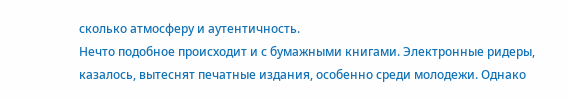сколько атмосферу и аутентичность.
Нечто подобное происходит и с бумажными книгами. Электронные ридеры, казалось, вытеснят печатные издания, особенно среди молодежи. Однако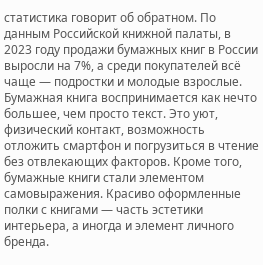статистика говорит об обратном. По данным Российской книжной палаты, в 2023 году продажи бумажных книг в России выросли на 7%, а среди покупателей всё чаще — подростки и молодые взрослые. Бумажная книга воспринимается как нечто большее, чем просто текст. Это уют, физический контакт, возможность отложить смартфон и погрузиться в чтение без отвлекающих факторов. Кроме того, бумажные книги стали элементом самовыражения. Красиво оформленные полки с книгами — часть эстетики интерьера, а иногда и элемент личного бренда.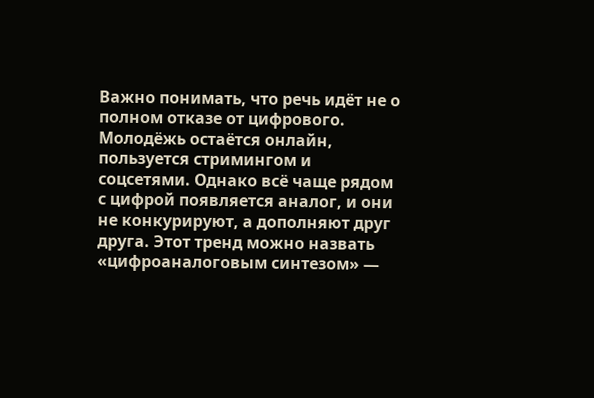Важно понимать, что речь идёт не о полном отказе от цифрового. Молодёжь остаётся онлайн, пользуется стримингом и соцсетями. Однако всё чаще рядом с цифрой появляется аналог, и они не конкурируют, а дополняют друг друга. Этот тренд можно назвать «цифроаналоговым синтезом» —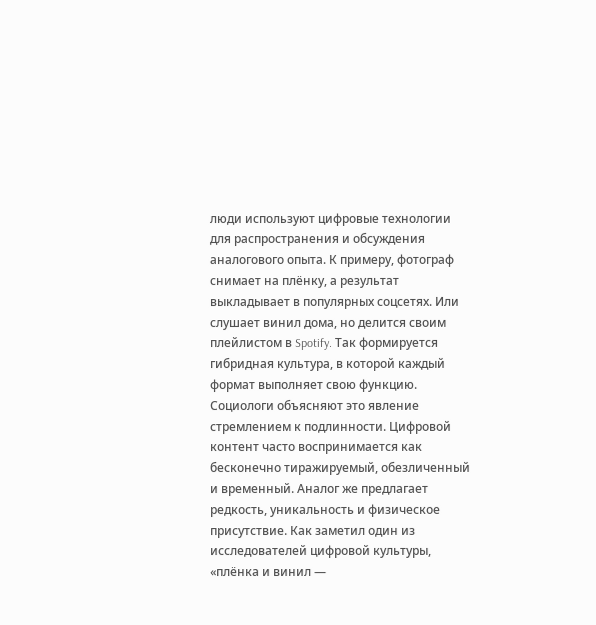люди используют цифровые технологии для распространения и обсуждения аналогового опыта. К примеру, фотограф снимает на плёнку, а результат выкладывает в популярных соцсетях. Или слушает винил дома, но делится своим плейлистом в Spotify. Так формируется гибридная культура, в которой каждый формат выполняет свою функцию.
Социологи объясняют это явление стремлением к подлинности. Цифровой контент часто воспринимается как бесконечно тиражируемый, обезличенный и временный. Аналог же предлагает редкость, уникальность и физическое присутствие. Как заметил один из исследователей цифровой культуры, «плёнка и винил —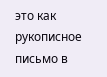это как рукописное письмо в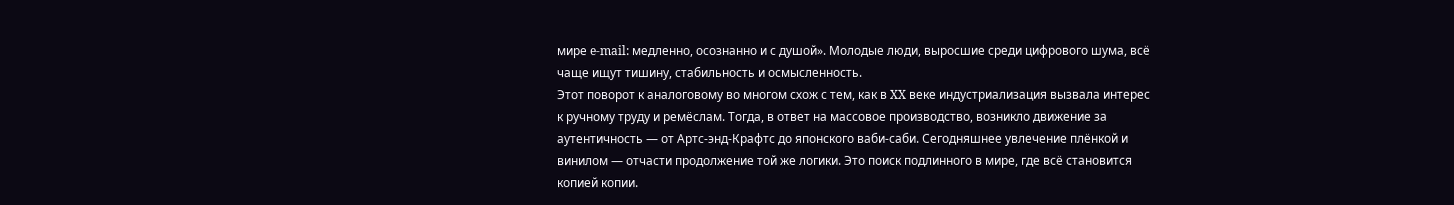мире e-mail: медленно, осознанно и с душой». Молодые люди, выросшие среди цифрового шума, всё чаще ищут тишину, стабильность и осмысленность.
Этот поворот к аналоговому во многом схож с тем, как в XX веке индустриализация вызвала интерес к ручному труду и ремёслам. Тогда, в ответ на массовое производство, возникло движение за аутентичность — от Артс-энд-Крафтс до японского ваби-саби. Сегодняшнее увлечение плёнкой и винилом — отчасти продолжение той же логики. Это поиск подлинного в мире, где всё становится копией копии.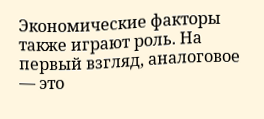Экономические факторы также играют роль. На первый взгляд, аналоговое — это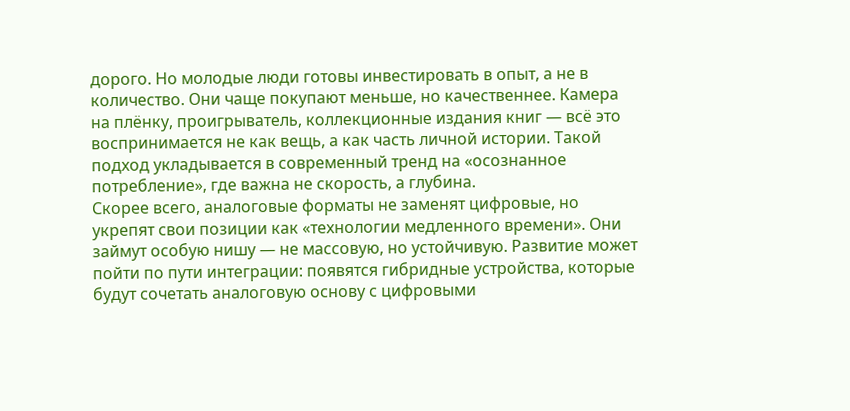дорого. Но молодые люди готовы инвестировать в опыт, а не в количество. Они чаще покупают меньше, но качественнее. Камера на плёнку, проигрыватель, коллекционные издания книг — всё это воспринимается не как вещь, а как часть личной истории. Такой подход укладывается в современный тренд на «осознанное потребление», где важна не скорость, а глубина.
Скорее всего, аналоговые форматы не заменят цифровые, но укрепят свои позиции как «технологии медленного времени». Они займут особую нишу — не массовую, но устойчивую. Развитие может пойти по пути интеграции: появятся гибридные устройства, которые будут сочетать аналоговую основу с цифровыми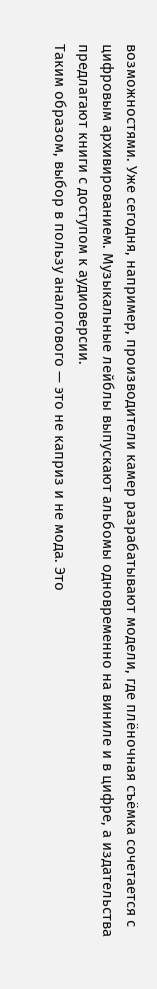возможностями. Уже сегодня, например, производители камер разрабатывают модели, где плёночная съёмка сочетается с цифровым архивированием. Музыкальные лейблы выпускают альбомы одновременно на виниле и в цифре, а издательства предлагают книги с доступом к аудиоверсии.
Таким образом, выбор в пользу аналогового — это не каприз и не мода. Это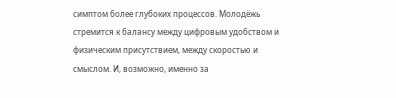симптом более глубоких процессов. Молодёжь стремится к балансу между цифровым удобством и физическим присутствием, между скоростью и смыслом. И, возможно, именно за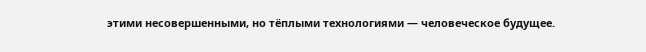этими несовершенными, но тёплыми технологиями — человеческое будущее.